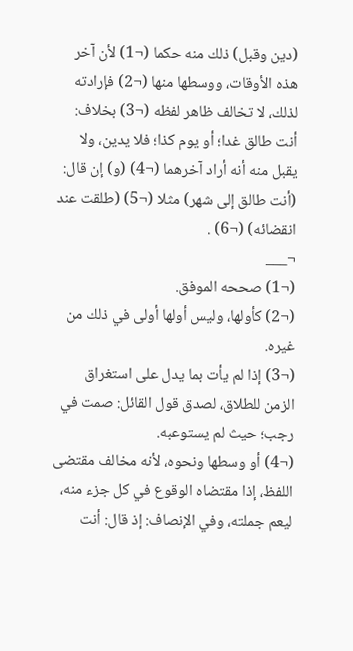(دين وقبل) ذلك منه حكما (¬1) لأن آخر هذه الأوقات، ووسطها منها (¬2) فإرادته لذلك، لا تخالف ظاهر لفظه (¬3) بخلاف: أنت طالق غدا؛ أو يوم كذا؛ فلا يدين، ولا يقبل منه أنه أراد آخرهما (¬4) (و) إن قال: (أنت طالق إلى شهر) مثلا (¬5) (طلقت عند انقضائه) (¬6) .
¬___
(¬1) صححه الموفق.
(¬2) كأولها، وليس أولها أولى في ذلك من غيره.
(¬3) إذا لم يأت بما يدل على استغراق الزمن للطلاق، لصدق قول القائل: صمت في رجب؛ حيث لم يستوعبه.
(¬4) أو وسطها ونحوه، لأنه مخالف مقتضى اللفظ، إذا مقتضاه الوقوع في كل جزء منه، ليعم جملته، وفي الإنصاف: إذ قال: أنت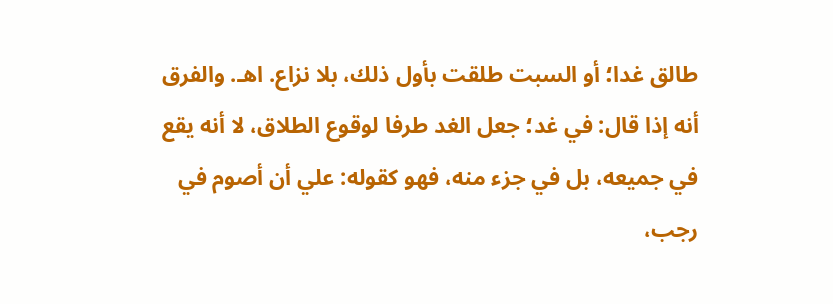طالق غدا؛ أو السبت طلقت بأول ذلك، بلا نزاع. اهـ. والفرق أنه إذا قال: في غد؛ جعل الغد طرفا لوقوع الطلاق، لا أنه يقع في جميعه، بل في جزء منه، فهو كقوله: علي أن أصوم في رجب،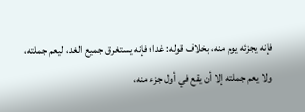فإنه يجزئه يوم منه، بخلاف قوله: غدا؛ فإنه يستغرق جميع الغد، ليعم جملته، ولا يعم جملته إلا أن يقع في أول جزء منه،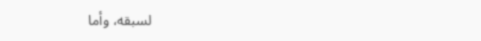لسبقه، وأما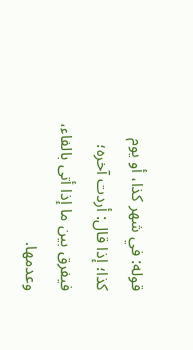قوله: في شهر كذا، أو يوم كذا؛ إذا قال: أردت آخره؛ فيفرق بين ما إذا أتى بالفاء، وعدمها.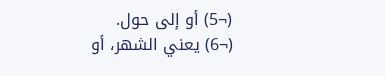(¬5) أو إلى حول.
(¬6) يعني الشهر، أو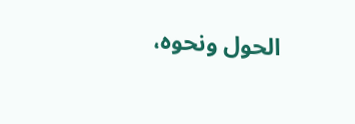الحول ونحوه،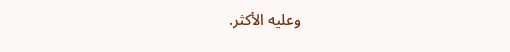وعليه الأكثر.